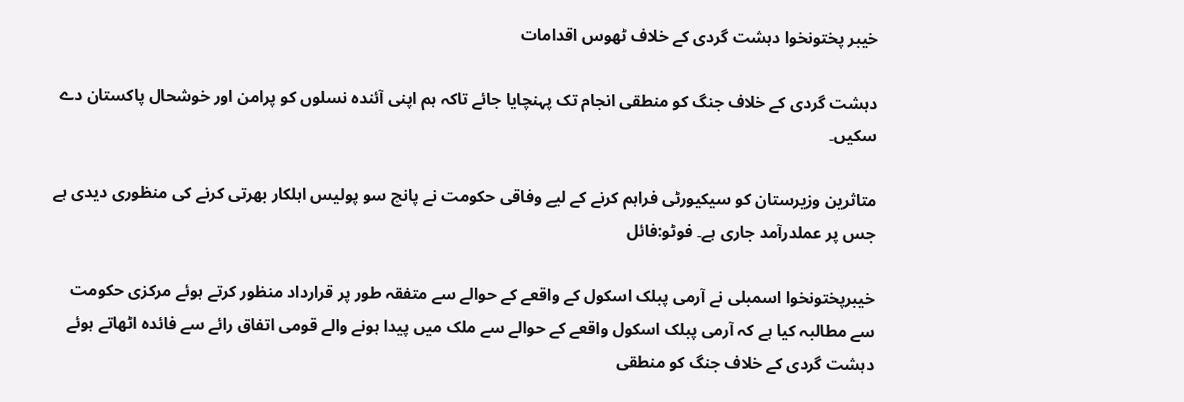خیبر پختونخوا دہشت گردی کے خلاف ٹھوس اقدامات

دہشت گردی کے خلاف جنگ کو منطقی انجام تک پہنچایا جائے تاکہ ہم اپنی آئندہ نسلوں کو پرامن اور خوشحال پاکستان دے سکیں۔

متاثرین وزیرستان کو سیکیورٹی فراہم کرنے کے لیے وفاقی حکومت نے پانچ سو پولیس اہلکار بھرتی کرنے کی منظوری دیدی ہے جس پر عملدرآمد جاری ہے۔ فوٹو:فائل

خیبرپختونخوا اسمبلی نے آرمی پبلک اسکول کے واقعے کے حوالے سے متفقہ طور پر قرارداد منظور کرتے ہوئے مرکزی حکومت سے مطالبہ کیا ہے کہ آرمی پبلک اسکول واقعے کے حوالے سے ملک میں پیدا ہونے والے قومی اتفاق رائے سے فائدہ اٹھاتے ہوئے دہشت گردی کے خلاف جنگ کو منطقی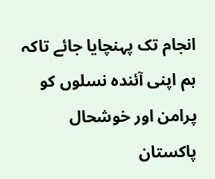انجام تک پہنچایا جائے تاکہ ہم اپنی آئندہ نسلوں کو پرامن اور خوشحال پاکستان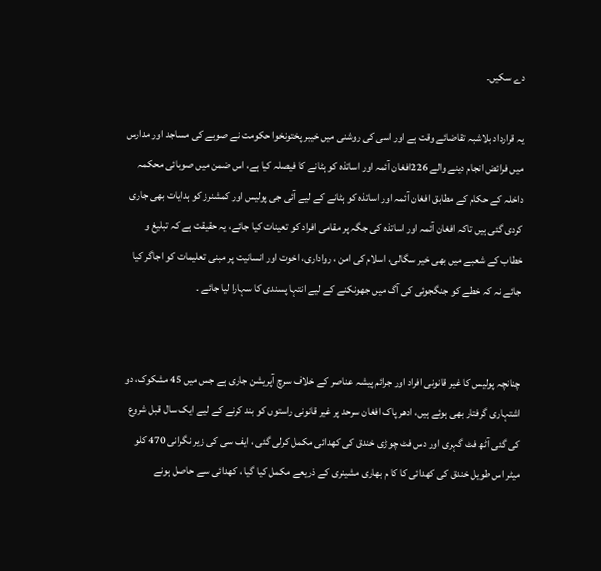دے سکیں۔

یہ قرارداد بلاشبہ تقاضائے وقت ہے اور اسی کی روشنی میں خیبر پختونخوا حکومت نے صوبے کی مساجد اور مدارس میں فرائض انجام دینے والے 226افغان آئمہ اور اساتذہ کو ہٹانے کا فیصلہ کیا ہے، اس ضمن میں صوبائی محکمہ داخلہ کے حکام کے مطابق افغان آئمہ اور اساتذہ کو ہٹانے کے لیے آئی جی پولیس اور کمشنرز کو ہدایات بھی جاری کردی گئی ہیں تاکہ افغان آئمہ اور اساتذہ کی جگہ پر مقامی افراد کو تعینات کیا جائے، یہ حقیقت ہے کہ تبلیغ و خطاب کے شعبے میں بھی خیر سگالی، اسلام کی امن ، رواداری، اخوت اور انسانیت پر مبنی تعلیمات کو اجاگر کیا جائے نہ کہ خطے کو جنگجوئی کی آگ میں جھونکنے کے لیے انتہا پسندی کا سہارا لیا جائے ۔


چنانچہ پولیس کا غیر قانونی افراد اور جرائم پیشہ عناصر کے خلاف سرچ آپریشن جاری ہے جس میں 45 مشکوک، دو اشتہاری گرفتار بھی ہوئے ہیں، ادھر پاک افغان سرحد پر غیر قانونی راستوں کو بند کرنے کے لیے ایک سال قبل شروع کی گئی آٹھ فٹ گہری اور دس فٹ چوڑی خندق کی کھدائی مکمل کرلی گئی ، ایف سی کی زیر نگرانی 470 کلو میٹر اس طویل خندق کی کھدائی کا کا م بھاری مشینری کے ذریعے مکمل کیا گیا ، کھدائی سے حاصل ہونے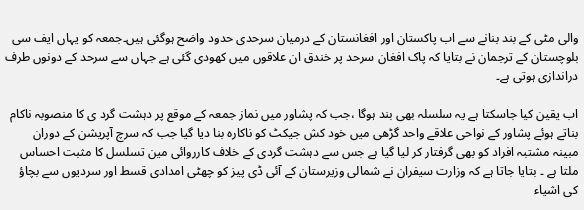والی مٹی کے بند بنانے سے اب پاکستان اور افغانستان کے درمیان سرحدی حدود واضح ہوگئی ہیں۔جمعہ کو یہاں ایف سی بلوچستان کے ترجمان نے بتایا کہ پاک افغان سرحد پر خندق ان علاقوں میں کھودی گئی ہے جہاں سے سرحد کے دونوں طرف دراندازی ہوتی ہے۔

اب یقین کیا جاسکتا ہے یہ سلسلہ بھی بند ہوگا ،جب کہ پشاور میں نماز جمعہ کے موقع پر دہشت گرد ی کا منصوبہ ناکام بناتے ہوئے پشاور کے نواحی علاقے واحد گڑھی میں خود کش جیکٹ کو ناکارہ بنا دیا گیا جب کہ سرچ آپریشن کے دوران مبینہ مشتبہ افراد کو بھی گرفتار کر لیا گیا ہے جس سے دہشت گردی کے خلاف کارروائی مین تسلسل کا مثبت احساس ملتا ہے ۔ بتایا جاتا ہے کہ وزارت سیفران نے شمالی وزیرستان کے آئی ڈی پیز کو چھٹی امدادی قسط اور سردیوں سے بچاؤ کی اشیاء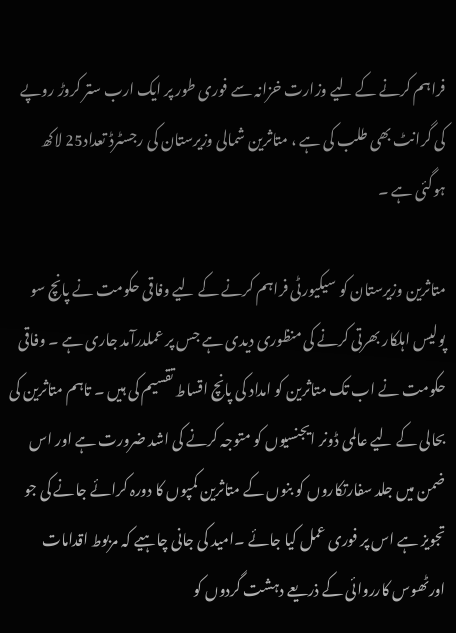فراہم کرنے کے لیے وزارت خزانہ سے فوری طور پر ایک ارب ستر کروڑ روپے کی گرانٹ بھی طلب کی ہے ، متاثرین شمالی وزیرستان کی رجسٹرڈ تعداد25 لاکھ ہوگئی ہے ۔

متاثرین وزیرستان کو سیکیورٹی فراہم کرنے کے لیے وفاقی حکومت نے پانچ سو پولیس اہلکار بھرتی کرنے کی منظوری دیدی ہے جس پر عملدرآمد جاری ہے ۔ وفاقی حکومت نے اب تک متاثرین کو امداد کی پانچ اقساط تقسیم کی ہیں ۔ تاہم متاثرین کی بحالی کے لیے عالمی ڈونر ایجنسیوں کو متوجہ کرنے کی اشد ضرورت ہے اور اس ضمن میں جلد سفارتکاروں کو بنوں کے متاثرین کمپوں کا دورہ کرائے جانے کی جو تجویز ہے اس پر فوری عمل کیا جائے ۔امید کی جانی چاہیے کہ مربوط اقدامات اورٹھوس کارروائی کے ذریعے دہشت گردوں کو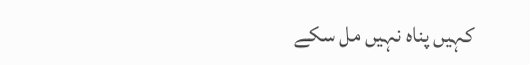کہیں پناہ نہیں مل سکے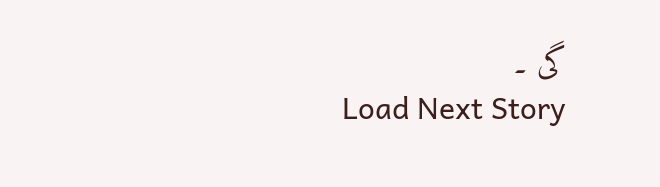گی ۔
Load Next Story